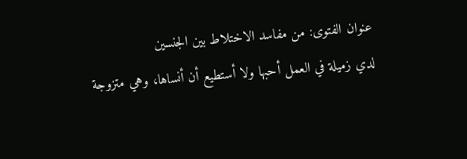عنوان الفتوى: من مفاسد الاختلاط بين الجنسين
لدي زميلة في العمل أحبها ولا أستطيع أن أنساها، وهي متزوجة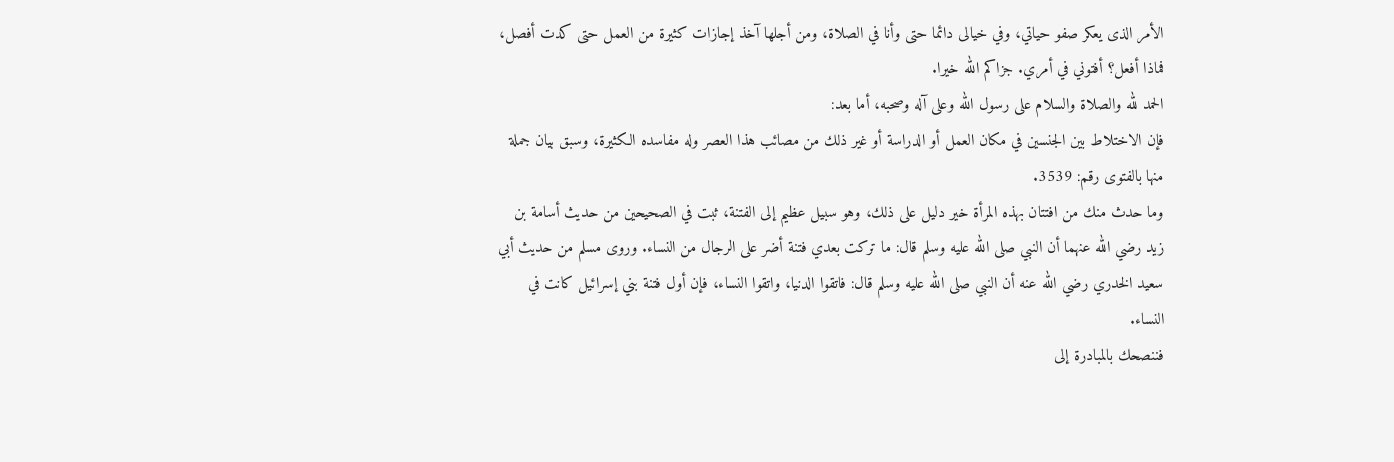الأمر الذى يعكر صفو حياتي، وفي خيالى دائما حتى وأنا في الصلاة، ومن أجلها آخذ إجازات كثيرة من العمل حتى كدت أفصل، فماذا أفعل؟ أفتوني في أمري. جزاكم الله خيرا.
الحمد لله والصلاة والسلام على رسول الله وعلى آله وصحبه، أما بعد:
فإن الاختلاط بين الجنسين في مكان العمل أو الدراسة أو غير ذلك من مصائب هذا العصر وله مفاسده الكثيرة، وسبق بيان جملة منها بالفتوى رقم: 3539.
وما حدث منك من افتتان بهذه المرأة خير دليل على ذلك، وهو سبيل عظيم إلى الفتنة، ثبت في الصحيحين من حديث أسامة بن زيد رضي الله عنهما أن النبي صلى الله عليه وسلم قال: ما تركت بعدي فتنة أضر على الرجال من النساء. وروى مسلم من حديث أبي سعيد الخدري رضي الله عنه أن النبي صلى الله عليه وسلم قال: فاتقوا الدنيا، واتقوا النساء، فإن أول فتنة بني إسرائيل كانت في النساء.
فننصحك بالمبادرة إلى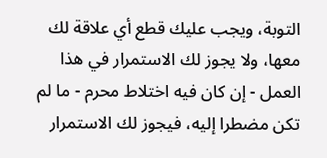التوبة، ويجب عليك قطع أي علاقة لك معها، ولا يجوز لك الاستمرار في هذا العمل - إن كان فيه اختلاط محرم - ما لم تكن مضطرا إليه، فيجوز لك الاستمرار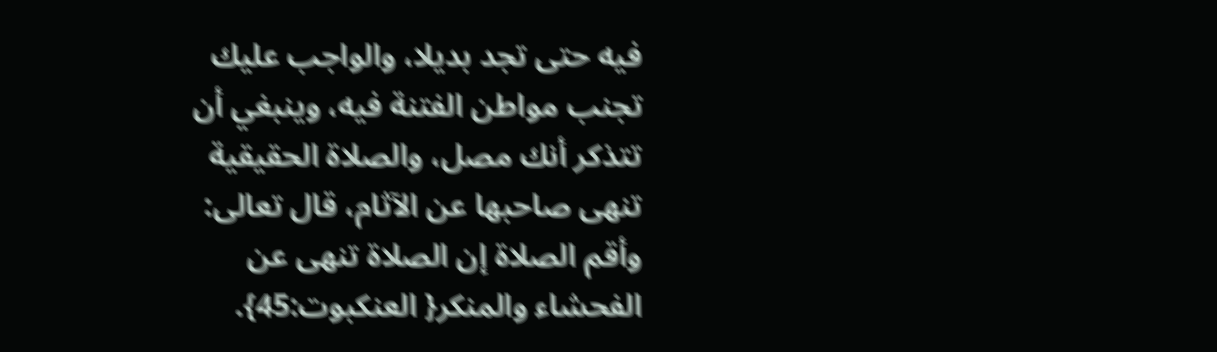فيه حتى تجد بديلا، والواجب عليك تجنب مواطن الفتنة فيه، وينبغي أن تتذكر أنك مصل، والصلاة الحقيقية تنهى صاحبها عن الآثام، قال تعالى: وأقم الصلاة إن الصلاة تنهى عن الفحشاء والمنكر{ العنكبوت:45}.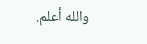والله أعلم.